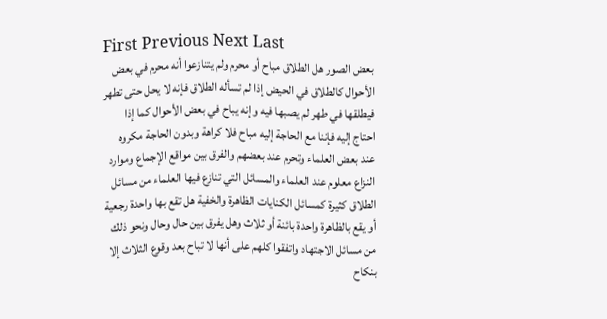First Previous Next Last
بعض الصور هل الطلاق مباح أو محرم ولم يتنازعوا أنه محرم في بعض الأحوال كالطلاق في الحيض إذا لم تسأله الطلاق فإنه لا يحل حتى تطهر فيطلقها في طهر لم يصبها فيه وإنه يباح في بعض الأحوال كما إذا احتاج إليه فإننا مع الحاجة إليه مباح فلا كراهة وبدون الحاجة مكروه عند بعض العلماء وتحرم عند بعضهم والفرق بين مواقع الإجماع وموارد النزاع معلوم عند العلماء والمسائل التي تنازع فيها العلماء من مسائل الطلاق كثيرة كمسائل الكنايات الظاهرة والخفية هل تقع بها واحدة رجعية أو يقع بالظاهرة واحدة بائنة أو ثلاث وهل يفرق بين حال وحال ونحو ذلك من مسائل الاجتهاد واتفقوا كلهم على أنها لا تباح بعد وقوع الثلاث إلا بنكاح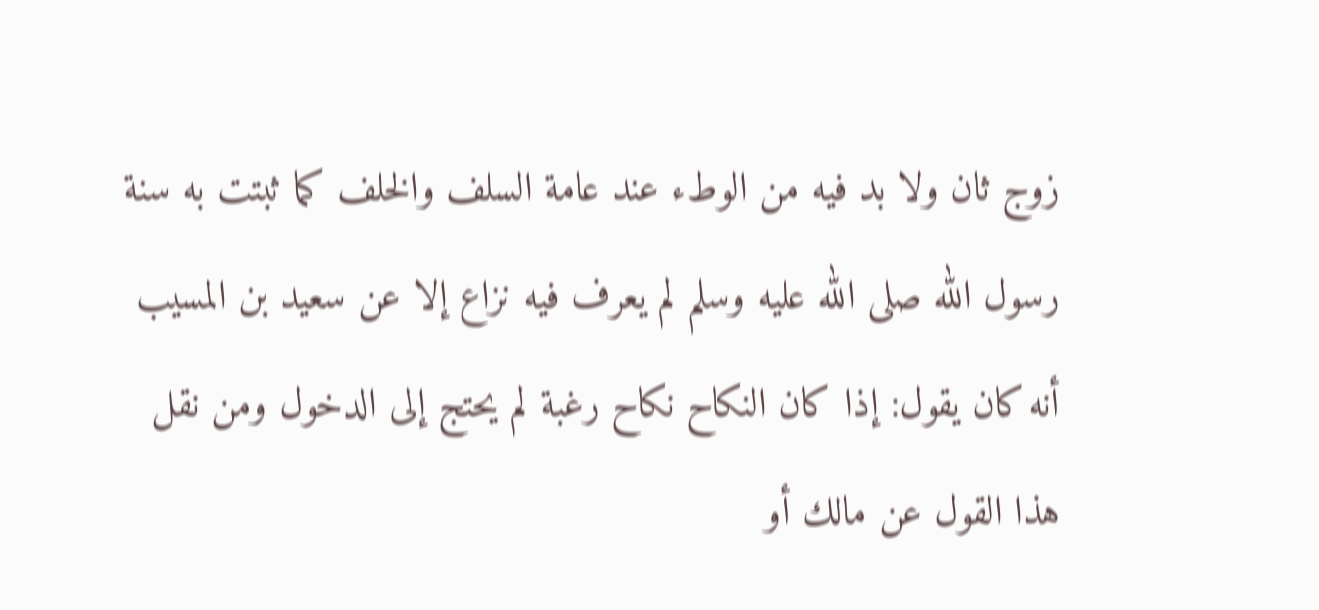زوج ثان ولا بد فيه من الوطء عند عامة السلف والخلف كما ثبتت به سنة رسول الله صلى الله عليه وسلم لم يعرف فيه نزاع إلا عن سعيد بن المسيب أنه كان يقول: إذا كان النكاح نكاح رغبة لم يحتج إلى الدخول ومن نقل هذا القول عن مالك أو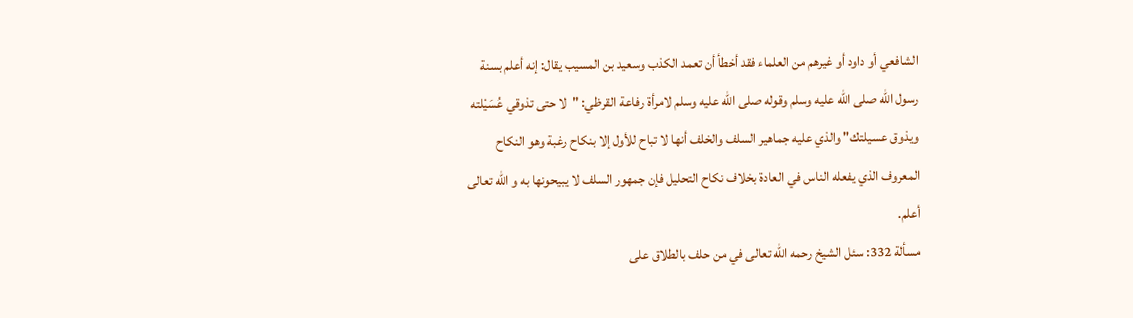الشافعي أو داود أو غيرهم من العلماء فقد أخطأ أن تعمد الكذب وسعيد بن المسيب يقال: إنه أعلم بسنة رسول الله صلى الله عليه وسلم وقوله صلى الله عليه وسلم لامرأة رفاعة القرظي: "لا حتى تذوقي عُسَيْلته ويذوق عسيلتك" والذي عليه جماهير السلف والخلف أنها لا تباح للأول إلا بنكاح رغبة وهو النكاح المعروف الذي يفعله الناس في العادة بخلاف نكاح التحليل فإن جمهور السلف لا يبيحونها به و الله تعالى أعلم.
مسألة 332: سئل الشيخ رحمه الله تعالى في من حلف بالطلاق على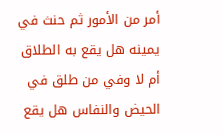أمر من الأمور ثم حنث في يمينه هل يقع به الطلاق أم لا وفي من طلق في الحيض والنفاس هل يقع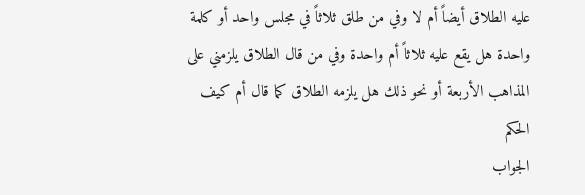عليه الطلاق أيضاً أم لا وفي من طلق ثلاثاً في مجلس واحد أو كلمة واحدة هل يقع عليه ثلاثاً أم واحدة وفي من قال الطلاق يلزمني على المذاهب الأربعة أو نحو ذلك هل يلزمه الطلاق كما قال أم كيف الحكم
الجواب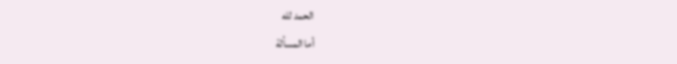الحمد لله
أما المسألة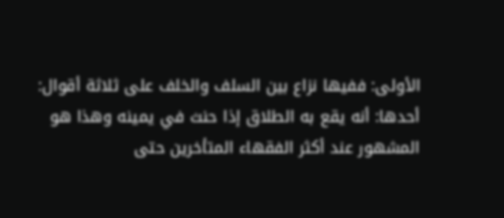الأولى: ففيها نزاع بين السلف والخلف على ثلاثة أقوال:
أحدها: أنه يقع به الطلاق إذا حنث في يمينه وهذا هو المشهور عند أكثر الفقهاء المتأخرين حتى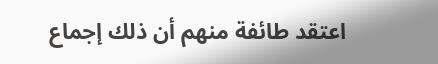اعتقد طائفة منهم أن ذلك إجماع